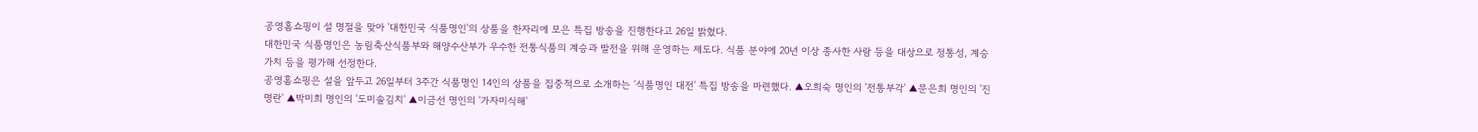공영홈쇼핑이 설 명절을 맞아 '대한민국 식품명인'의 상품을 한자리에 모은 특집 방송을 진행한다고 26일 밝혔다.
대한민국 식품명인은 농림축산식품부와 해양수산부가 우수한 전통식품의 계승과 발전을 위해 운영하는 제도다. 식품 분야에 20년 이상 종사한 사람 등을 대상으로 정통성, 계승 가치 등을 평가해 선정한다.
공영홈쇼핑은 설을 앞두고 26일부터 3주간 식품명인 14인의 상품을 집중적으로 소개하는 '식품명인 대전' 특집 방송을 마련했다. ▲오희숙 명인의 '전통부각' ▲문은희 명인의 '진명란' ▲박미희 명인의 '도미솔김치' ▲이금선 명인의 '가자미식해'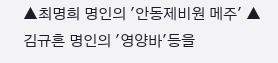▲최명희 명인의 '안동제비원 메주' ▲김규흔 명인의 '영양바'등을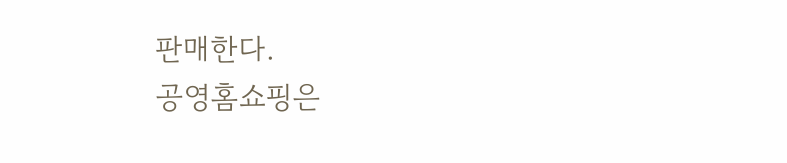판매한다.
공영홈쇼핑은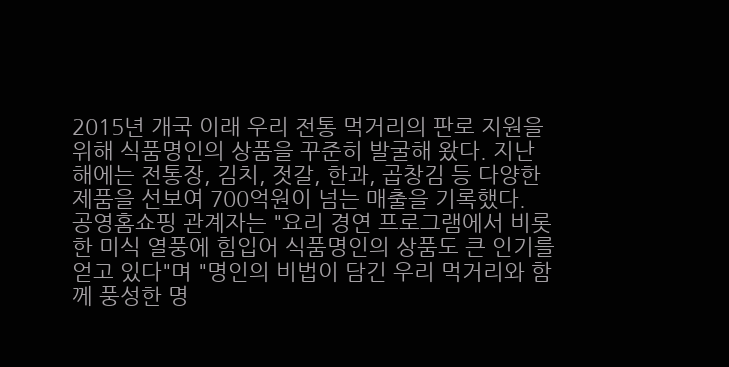2015년 개국 이래 우리 전통 먹거리의 판로 지원을 위해 식품명인의 상품을 꾸준히 발굴해 왔다. 지난해에는 전통장, 김치, 젓갈, 한과, 곱창김 등 다양한 제품을 선보여 700억원이 넘는 매출을 기록했다.
공영홈쇼핑 관계자는 "요리 경연 프로그램에서 비롯한 미식 열풍에 힘입어 식품명인의 상품도 큰 인기를 얻고 있다"며 "명인의 비법이 담긴 우리 먹거리와 함께 풍성한 명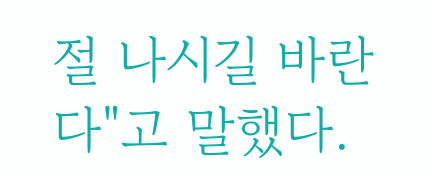절 나시길 바란다"고 말했다.